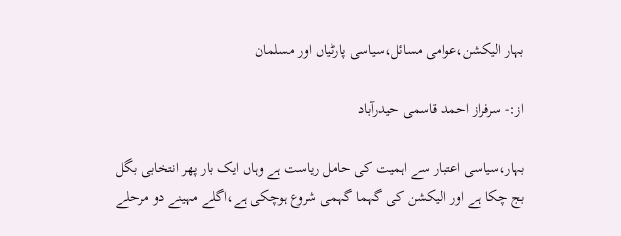بہار الیکشن،عوامی مسائل،سیاسی پارٹیاں اور مسلمان

از:- سرفراز احمد قاسمی حیدرآباد

بہار،سیاسی اعتبار سے اہمیت کی حامل ریاست ہے وہاں ایک بار پھر انتخابی بگل بج چکا ہے اور الیکشن کی گہما گہمی شروع ہوچکی ہے،اگلے مہینے دو مرحلے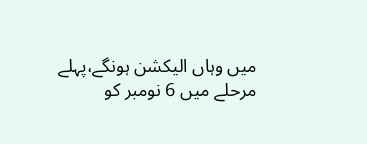میں وہاں الیکشن ہونگے،پہلے مرحلے میں 6 نومبر کو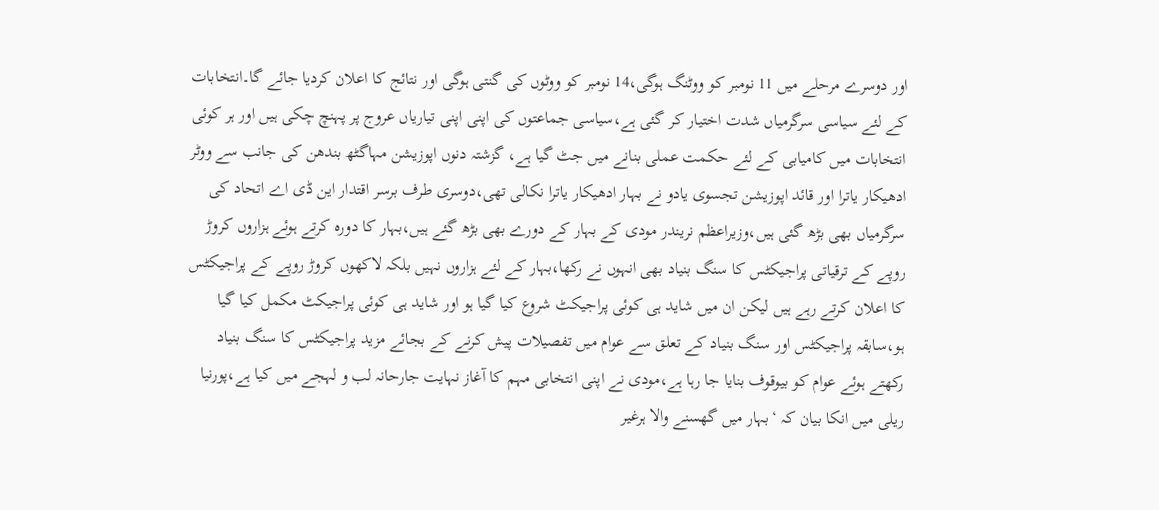اور دوسرے مرحلے میں 11 نومبر کو ووٹنگ ہوگی،14 نومبر کو ووٹوں کی گنتی ہوگی اور نتائج کا اعلان کردیا جائے گا۔انتخابات کے لئے سیاسی سرگرمیاں شدت اختیار کر گئی ہے،سیاسی جماعتوں کی اپنی اپنی تیاریاں عروج پر پہنچ چکی ہیں اور ہر کوئی انتخابات میں کامیابی کے لئے حکمت عملی بنانے میں جٹ گیا ہے، گزشتہ دنوں اپوزیشن مہاگٹھ بندھن کی جانب سے ووٹر ادھیکار یاترا اور قائد اپوزیشن تجسوی یادو نے بہار ادھیکار یاترا نکالی تھی،دوسری طرف برسر اقتدار این ڈی اے اتحاد کی سرگرمیاں بھی بڑھ گئی ہیں،وزیراعظم نریندر مودی کے بہار کے دورے بھی بڑھ گئے ہیں،بہار کا دورہ کرتے ہوئے ہزاروں کروڑ روپے کے ترقیاتی پراجیکٹس کا سنگ بنیاد بھی انہوں نے رکھا،بہار کے لئے ہزاروں نہیں بلکہ لاکھوں کروڑ روپے کے پراجیکٹس کا اعلان کرتے رہے ہیں لیکن ان میں شاید ہی کوئی پراجیکٹ شروع کیا گیا ہو اور شاید ہی کوئی پراجیکٹ مکمل کیا گیا ہو،سابقہ پراجیکٹس اور سنگ بنیاد کے تعلق سے عوام میں تفصیلات پیش کرنے کے بجائے مزید پراجیکٹس کا سنگ بنیاد رکھتے ہوئے عوام کو بیوقوف بنایا جا رہا ہے،مودی نے اپنی انتخابی مہم کا آغاز نہایت جارحانہ لب و لہجے میں کیا ہے،پورنیا ریلی میں انکا بیان کہ ‘بہار میں گھسنے والا ہرغیر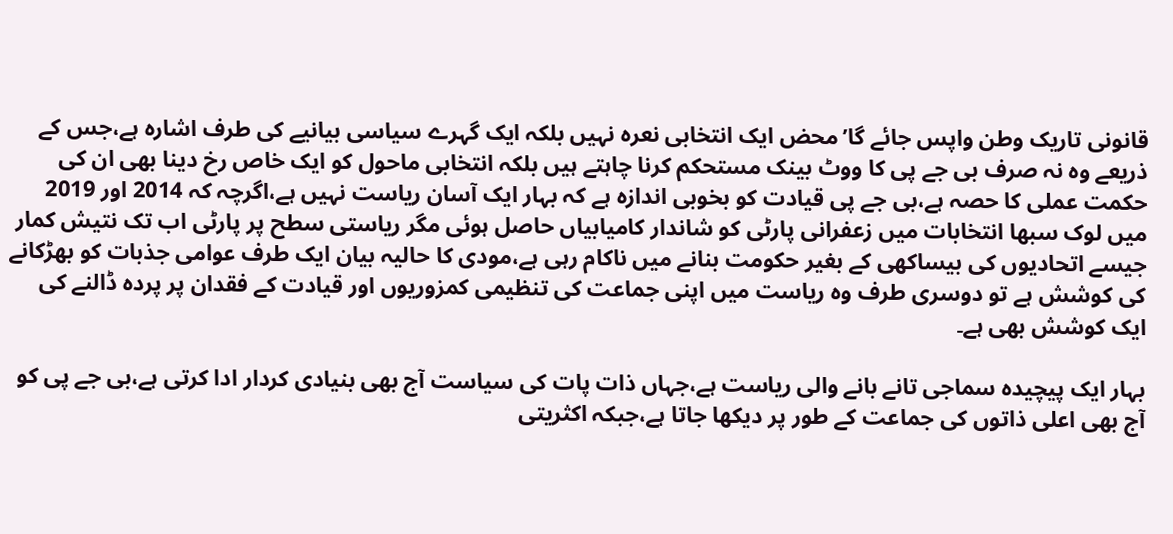قانونی تاریک وطن واپس جائے گا’محض ایک انتخابی نعرہ نہیں بلکہ ایک گہرے سیاسی بیانیے کی طرف اشارہ ہے،جس کے ذریعے وہ نہ صرف بی جے پی کا ووٹ بینک مستحکم کرنا چاہتے ہیں بلکہ انتخابی ماحول کو ایک خاص رخ دینا بھی ان کی حکمت عملی کا حصہ ہے،بی جے پی قیادت کو بخوبی اندازہ ہے کہ بہار ایک آسان ریاست نہیں ہے،اگرچہ کہ 2014 اور 2019 میں لوک سبھا انتخابات میں زعفرانی پارٹی کو شاندار کامیابیاں حاصل ہوئی مگر ریاستی سطح پر پارٹی اب تک نتیش کمار جیسے اتحادیوں کی بیساکھی کے بغیر حکومت بنانے میں ناکام رہی ہے،مودی کا حالیہ بیان ایک طرف عوامی جذبات کو بھڑکانے کی کوشش ہے تو دوسری طرف وہ ریاست میں اپنی جماعت کی تنظیمی کمزوریوں اور قیادت کے فقدان پر پردہ ڈالنے کی ایک کوشش بھی ہے۔

بہار ایک پیچیدہ سماجی تانے بانے والی ریاست ہے،جہاں ذات پات کی سیاست آج بھی بنیادی کردار ادا کرتی ہے،بی جے پی کو آج بھی اعلی ذاتوں کی جماعت کے طور پر دیکھا جاتا ہے،جبکہ اکثریتی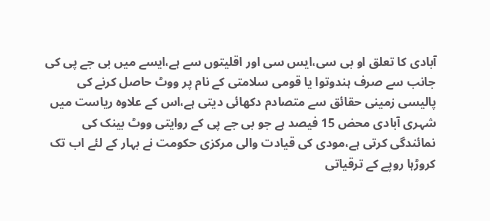آبادی کا تعلق او بی سی،ایس سی اور اقلیتوں سے ہے،ایسے میں بی جے پی کی جانب سے صرف ہندوتوا یا قومی سلامتی کے نام پر ووٹ حاصل کرنے کی پالیسی زمینی حقائق سے متصادم دکھائی دیتی ہے،اس کے علاوہ ریاست میں شہری آبادی محض 15 فیصد ہے جو بی جے پی کے روایتی ووٹ بینک کی نمائندگی کرتی ہے،مودی کی قیادت والی مرکزی حکومت نے بہار کے لئے اب تک کروڑہا روپے کے ترقیاتی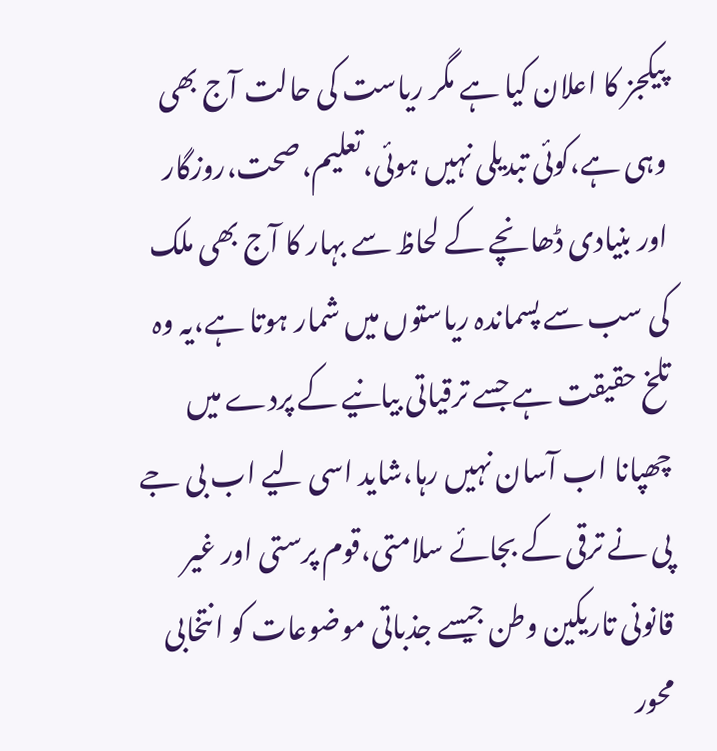پیکجز کا اعلان کیا ہے مگر ریاست کی حالت آج بھی وہی ہے،کوئی تبدیلی نہیں ہوئی،تعلیم،صحت،روزگار اور بنیادی ڈھانچے کے لحاظ سے بہار کا آج بھی ملک کی سب سے پسماندہ ریاستوں میں شمار ہوتا ہے،یہ وہ تلخ حقیقت ہے جسے ترقیاتی بیانیے کے پردے میں چھپانا اب آسان نہیں رہا،شاید اسی لیے اب بی جے پی نے ترقی کے بجائے سلامتی،قوم پرستی اور غیر قانونی تاریکین وطن جیسے جذباتی موضوعات کو انتخابی محور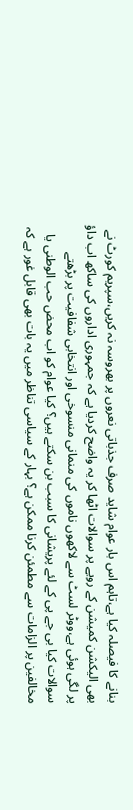بنانے کا فیصلہ کیا ہے،تاہم اس بار عوام شاید صرف جذباتی نعروں پر بھروسہ نہ کریں،سپریم کورٹ نے بھی الیکشن کمیشن کے رویے پر سوالات اٹھا کر یہ واضح کردیا ہے کہ جمہوری اداروں کی ساکھ اب داؤ پر لگی ہوئی ہے،ووٹر لسٹ سے لاکھوں ناموں کی منمانی منسوخی اور انتخابی شفافیت پر بڑھتے سوالات کیا بی جے پی کے لئے پریشانی کا سبب بن سکتے ہیں؟ کیا عوام کو اب محض حب الوطنی یا مخالفین پر الزامات سے مطمئن کرنا ممکن ہے؟ بہار کے سیاسی تناظر میں یہ بات بھی قابل غور ہے کہ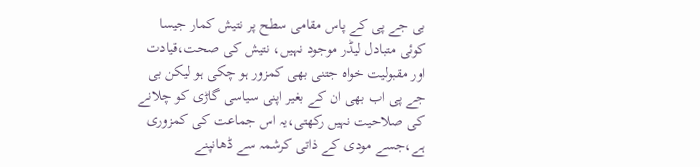بی جے پی کے پاس مقامی سطح پر نتیش کمار جیسا کوئی متبادل لیڈر موجود نہیں، نتیش کی صحت،قیادت اور مقبولیت خواہ جتنی بھی کمزور ہو چکی ہو لیکن بی جے پی اب بھی ان کے بغیر اپنی سیاسی گاڑی کو چلانے کی صلاحیت نہیں رکھتی،یہ اس جماعت کی کمزوری ہے،جسے مودی کے ذاتی کرشمہ سے ڈھانپنے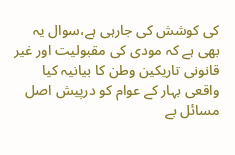کی کوشش کی جارہی ہے،سوال یہ بھی ہے کہ مودی کی مقبولیت اور غیر قانونی تاریکین وطن کا بیانیہ کیا واقعی بہار کے عوام کو درپیش اصل مسائل بے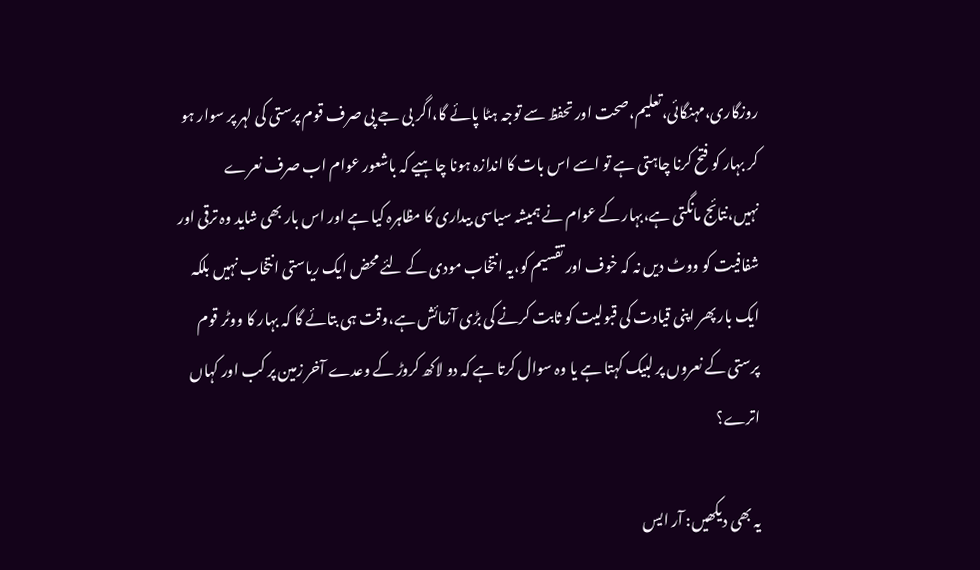روزگاری،مہنگائی،تعلیم،صحت اور تحفظ سے توجہ ہٹا پائے گا،اگر بی جے پی صرف قوم پرستی کی لہر پر سوار ہو کر بہار کو فتح کرنا چاہتی ہے تو اسے اس بات کا اندازہ ہونا چاہیے کہ باشعور عوام اب صرف نعرے نہیں،نتائج مانگتی ہے،بہار کے عوام نے ہمیشہ سیاسی بیداری کا مظاہرہ کیا ہے اور اس بار بھی شاید وہ ترقی اور شفافیت کو ووٹ دیں نہ کہ خوف اور تقسیم کو،یہ انتخاب مودی کے لئے محض ایک ریاستی انتخاب نہیں بلکہ ایک بار پھر اپنی قیادت کی قبولیت کو ثابت کرنے کی بڑی آزمائش ہے،وقت ہی بتائے گا کہ بہار کا ووٹر قوم پرستی کے نعروں پر لبیک کہتا ہے یا وہ سوال کرتا ہے کہ دو لاکھ کروڑ کے وعدے آخر زمین پر کب اور کہاں اترے؟

یہ بھی دیکھیں: آر ایس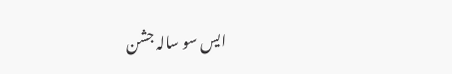ایس سو سالہ جشن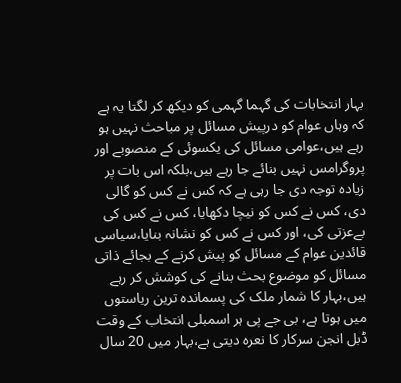بہار انتخابات کی گہما گہمی کو دیکھ کر لگتا یہ ہے کہ وہاں عوام کو درپیش مسائل پر مباحث نہیں ہو رہے ہیں،عوامی مسائل کی یکسوئی کے منصوبے اور پروگرامس نہیں بنائے جا رہے ہیں،بلکہ اس بات پر زیادہ توجہ دی جا رہی ہے کہ کس نے کس کو گالی دی، کس نے کس کو نیچا دکھایا، کس نے کس کی بےعزتی کی، اور کس نے کس کو نشانہ بنایا،سیاسی قائدین عوام کے مسائل کو پیش کرنے کے بجائے ذاتی مسائل کو موضوع بحث بنانے کی کوشش کر رہے ہیں،بہار کا شمار ملک کی پسماندہ ترین ریاستوں میں ہوتا ہے، بی جے پی ہر اسمبلی انتخاب کے وقت ڈبل انجن سرکار کا نعرہ دیتی ہے،بہار میں 20 سال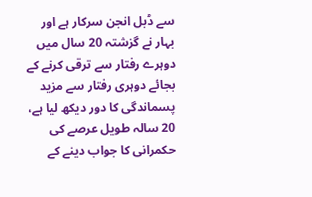سے ڈبل انجن سرکار ہے اور بہار نے گزشتہ 20 سال میں دوہرے رفتار سے ترقی کرنے کے بجائے دوہری رفتار سے مزید پسماندگی کا دور دیکھ لیا ہے، 20 سالہ طویل عرصے کی حکمرانی کا جواب دینے کے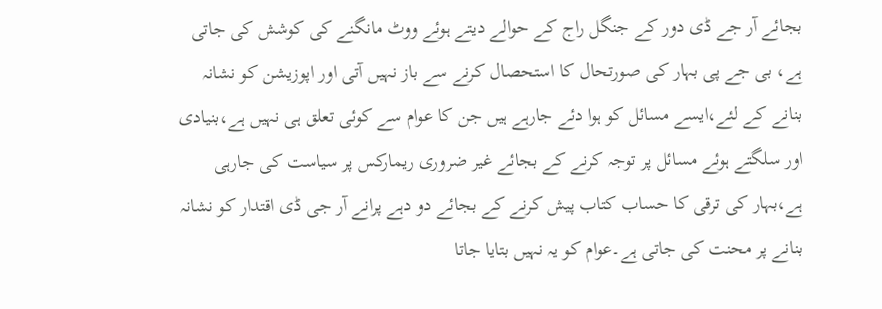بجائے آر جے ڈی دور کے جنگل راج کے حوالے دیتے ہوئے ووٹ مانگنے کی کوشش کی جاتی ہے، بی جے پی بہار کی صورتحال کا استحصال کرنے سے باز نہیں آتی اور اپوزیشن کو نشانہ بنانے کے لئے،ایسے مسائل کو ہوا دئے جارہے ہیں جن کا عوام سے کوئی تعلق ہی نہیں ہے،بنیادی اور سلگتے ہوئے مسائل پر توجہ کرنے کے بجائے غیر ضروری ریمارکس پر سیاست کی جارہی ہے،بہار کی ترقی کا حساب کتاب پیش کرنے کے بجائے دو دہے پرانے آر جی ڈی اقتدار کو نشانہ بنانے پر محنت کی جاتی ہے۔عوام کو یہ نہیں بتایا جاتا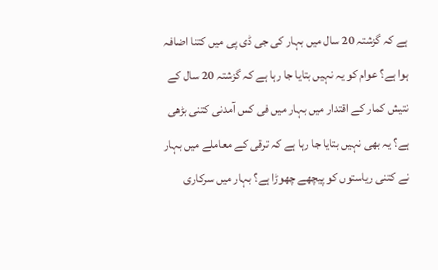ہے کہ گزشتہ 20 سال میں بہار کی جی ڈی پی میں کتنا اضافہ ہوا ہے؟ عوام کو یہ نہیں بتایا جا رہا ہے کہ گزشتہ 20 سال کے نتیش کمار کے اقتدار میں بہار میں فی کس آمدنی کتنی بڑھی ہے؟ یہ بھی نہیں بتایا جا رہا ہے کہ ترقی کے معاملے میں بہار نے کتنی ریاستوں کو پیچھے چھوڑا ہے؟ بہار میں سرکاری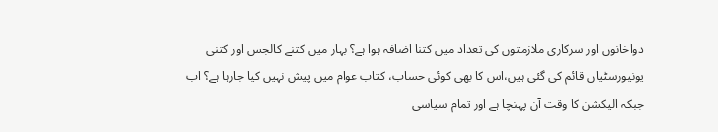دواخانوں اور سرکاری ملازمتوں کی تعداد میں کتنا اضافہ ہوا ہے؟ بہار میں کتنے کالجس اور کتنی یونیورسٹیاں قائم کی گئی ہیں،اس کا بھی کوئی حساب، کتاب عوام میں پیش نہیں کیا جارہا ہے؟ اب جبکہ الیکشن کا وقت آن پہنچا ہے اور تمام سیاسی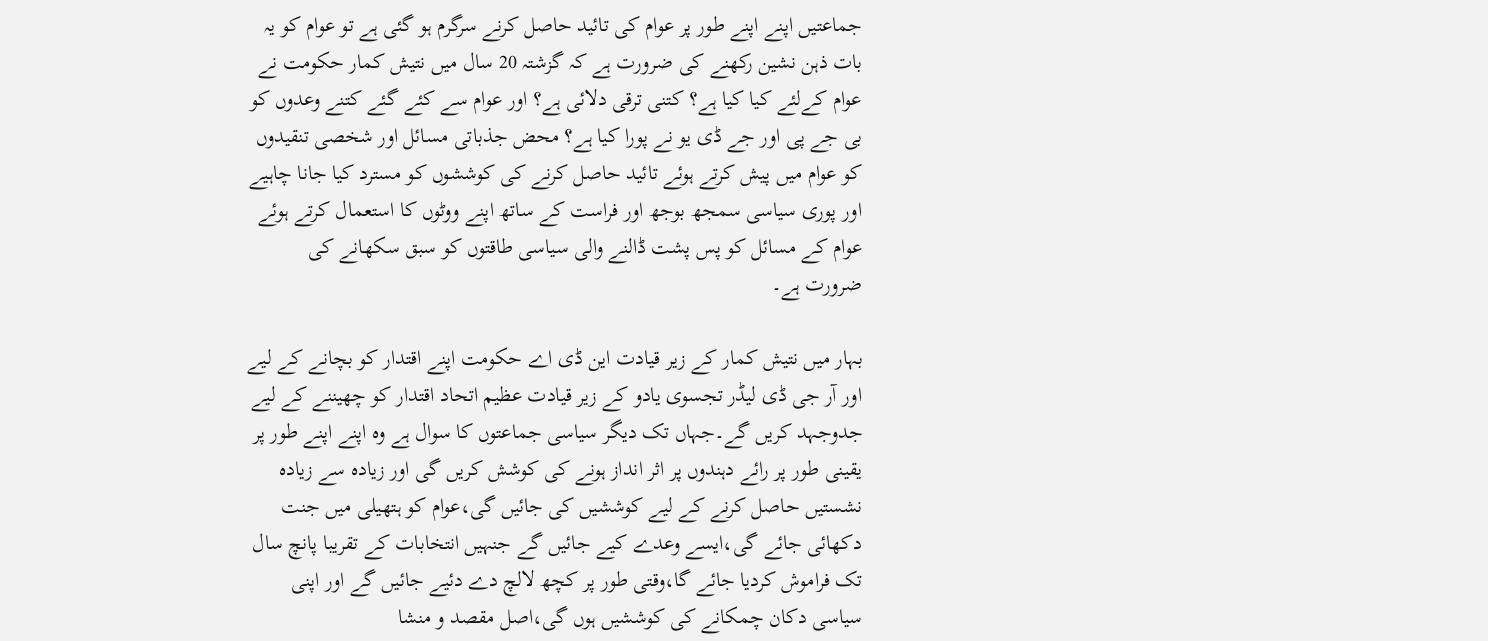جماعتیں اپنے اپنے طور پر عوام کی تائید حاصل کرنے سرگرم ہو گئی ہے تو عوام کو یہ بات ذہن نشین رکھنے کی ضرورت ہے کہ گزشتہ 20 سال میں نتیش کمار حکومت نے عوام کےلئے کیا کیا ہے؟ کتنی ترقی دلائی ہے؟ اور عوام سے کئے گئے کتنے وعدوں کو بی جے پی اور جے ڈی یو نے پورا کیا ہے؟ محض جذباتی مسائل اور شخصی تنقیدوں کو عوام میں پیش کرتے ہوئے تائید حاصل کرنے کی کوششوں کو مسترد کیا جانا چاہیے اور پوری سیاسی سمجھ بوجھ اور فراست کے ساتھ اپنے ووٹوں کا استعمال کرتے ہوئے عوام کے مسائل کو پس پشت ڈالنے والی سیاسی طاقتوں کو سبق سکھانے کی ضرورت ہے۔

بہار میں نتیش کمار کے زیر قیادت این ڈی اے حکومت اپنے اقتدار کو بچانے کے لیے اور آر جی ڈی لیڈر تجسوی یادو کے زیر قیادت عظیم اتحاد اقتدار کو چھیننے کے لیے جدوجہد کریں گے۔جہاں تک دیگر سیاسی جماعتوں کا سوال ہے وہ اپنے اپنے طور پر یقینی طور پر رائے دہندوں پر اثر انداز ہونے کی کوشش کریں گی اور زیادہ سے زیادہ نشستیں حاصل کرنے کے لیے کوششیں کی جائیں گی،عوام کو ہتھیلی میں جنت دکھائی جائے گی،ایسے وعدے کیے جائیں گے جنہیں انتخابات کے تقریبا پانچ سال تک فراموش کردیا جائے گا،وقتی طور پر کچھ لالچ دے دئیے جائیں گے اور اپنی سیاسی دکان چمکانے کی کوششیں ہوں گی،اصل مقصد و منشا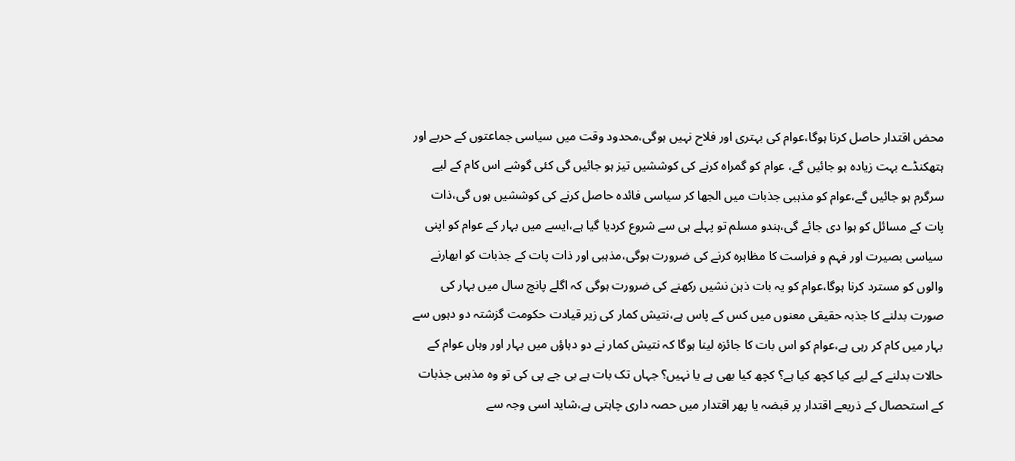محض اقتدار حاصل کرنا ہوگا،عوام کی بہتری اور فلاح نہیں ہوگی،محدود وقت میں سیاسی جماعتوں کے حربے اور ہتھکنڈے بہت زیادہ ہو جائیں گے، عوام کو گمراہ کرنے کی کوششیں تیز ہو جائیں گی کئی گوشے اس کام کے لیے سرگرم ہو جائیں گے،عوام کو مذہبی جذبات میں الجھا کر سیاسی فائدہ حاصل کرنے کی کوششیں ہوں گی،ذات پات کے مسائل کو ہوا دی جائے گی،ہندو مسلم تو پہلے ہی سے شروع کردیا گیا ہے،ایسے میں بہار کے عوام کو اپنی سیاسی بصیرت اور فہم و فراست کا مظاہرہ کرنے کی ضرورت ہوگی،مذہبی اور ذات پات کے جذبات کو ابھارنے والوں کو مسترد کرنا ہوگا،عوام کو یہ بات ذہن نشیں رکھنے کی ضرورت ہوگی کہ اگلے پانچ سال میں بہار کی صورت بدلنے کا جذبہ حقیقی معنوں میں کس کے پاس ہے،نتیش کمار کی زیر قیادت حکومت گزشتہ دو دہوں سے بہار میں کام کر رہی ہے،عوام کو اس بات کا جائزہ لینا ہوگا کہ نتیش کمار نے دو دہاؤں میں بہار اور وہاں عوام کے حالات بدلنے کے لیے کیا کچھ کیا ہے؟ کچھ کیا بھی ہے یا نہیں؟ جہاں تک بات ہے بی جے پی کی تو وہ مذہبی جذبات کے استحصال کے ذریعے اقتدار پر قبضہ یا پھر اقتدار میں حصہ داری چاہتی ہے،شاید اسی وجہ سے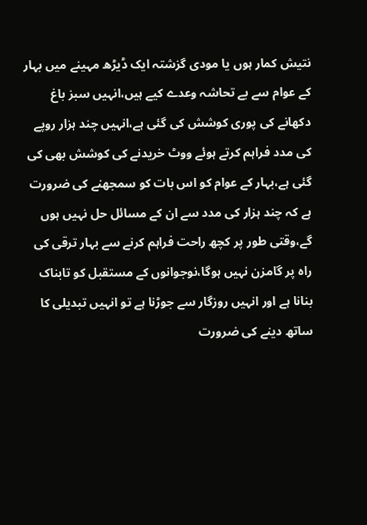نتیش کمار ہوں یا مودی گزشتہ ایک ڈیڑھ مہینے میں بہار کے عوام سے بے تحاشہ وعدے کیے ہیں،انہیں سبز باغ دکھانے کی پوری کوشش کی گئی ہے،انہیں چند ہزار روپے کی مدد فراہم کرتے ہوئے ووٹ خریدنے کی کوشش بھی کی گئی ہے،بہار کے عوام کو اس بات کو سمجھنے کی ضرورت ہے کہ چند ہزار کی مدد سے ان کے مسائل حل نہیں ہوں گے،وقتی طور پر کچھ راحت فراہم کرنے سے بہار ترقی کی راہ پر گامزن نہیں ہوگا،نوجوانوں کے مستقبل کو تابناک بنانا ہے اور انہیں روزگار سے جوڑنا ہے تو انہیں تبدیلی کا ساتھ دینے کی ضرورت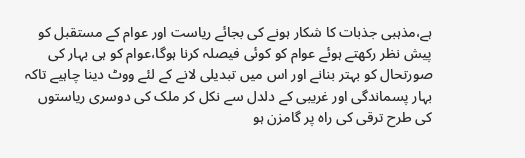ہے،مذہبی جذبات کا شکار ہونے کی بجائے ریاست اور عوام کے مستقبل کو پیش نظر رکھتے ہوئے عوام کو کوئی فیصلہ کرنا ہوگا،عوام کو ہی بہار کی صورتحال کو بہتر بنانے اور اس میں تبدیلی لانے کے لئے ووٹ دینا چاہیے تاکہ بہار پسماندگی اور غریبی کے دلدل سے نکل کر ملک کی دوسری ریاستوں کی طرح ترقی کی راہ پر گامزن ہو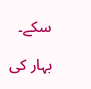سکے۔

بہار کی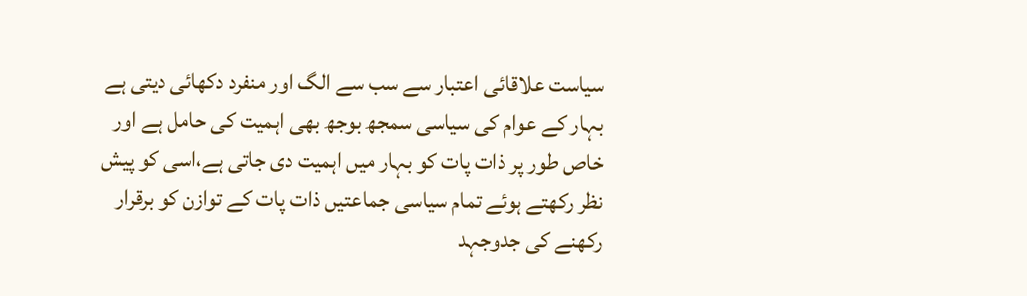سیاست علاقائی اعتبار سے سب سے الگ اور منفرد دکھائی دیتی ہے بہار کے عوام کی سیاسی سمجھ بوجھ بھی اہمیت کی حامل ہے اور خاص طور پر ذات پات کو بہار میں اہمیت دی جاتی ہے،اسی کو پیش نظر رکھتے ہوئے تمام سیاسی جماعتیں ذات پات کے توازن کو برقرار رکھنے کی جدوجہد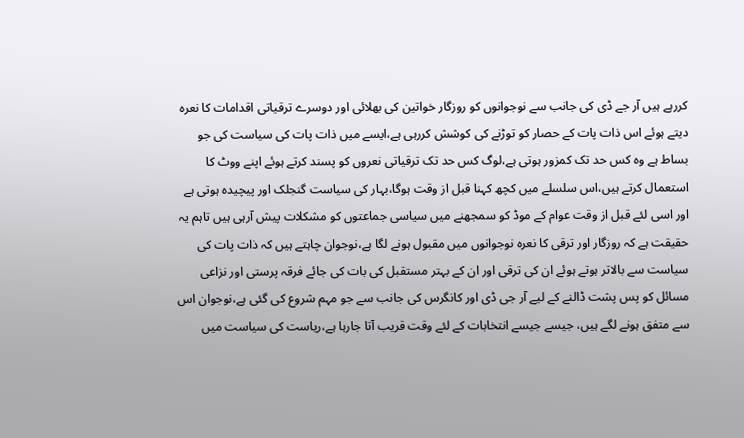کررہے ہیں آر جے ڈی کی جانب سے نوجوانوں کو روزگار خواتین کی بھلائی اور دوسرے ترقیاتی اقدامات کا نعرہ دیتے ہوئے اس ذات پات کے حصار کو توڑنے کی کوشش کررہی ہے،ایسے میں ذات پات کی سیاست کی جو بساط ہے وہ کس حد تک کمزور ہوتی ہے،لوگ کس حد تک ترقیاتی نعروں کو پسند کرتے ہوئے اپنے ووٹ کا استعمال کرتے ہیں،اس سلسلے میں کچھ کہنا قبل از وقت ہوگا،بہار کی سیاست گنجلک اور پیچیدہ ہوتی ہے اور اسی لئے قبل از وقت عوام کے موڈ کو سمجھنے میں سیاسی جماعتوں کو مشکلات پیش آرہی ہیں تاہم یہ حقیقت ہے کہ روزگار اور ترقی کا نعرہ نوجوانوں میں مقبول ہونے لگا ہے،نوجوان چاہتے ہیں کہ ذات پات کی سیاست سے بالاتر ہوتے ہوئے ان کی ترقی اور ان کے بہتر مستقبل کی بات کی جائے فرقہ پرستی اور نزاعی مسائل کو پس پشت ڈالنے کے لیے آر جی ڈی اور کانگرس کی جانب سے جو مہم شروع کی گئی ہے،نوجوان اس سے متفق ہونے لگے ہیں، جیسے جیسے انتخابات کے لئے وقت قریب آتا جارہا ہے،ریاست کی سیاست میں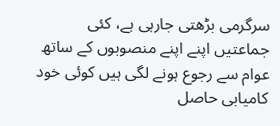سرگرمی بڑھتی جارہی ہے، کئی جماعتیں اپنے اپنے منصوبوں کے ساتھ عوام سے رجوع ہونے لگی ہیں کوئی خود کامیابی حاصل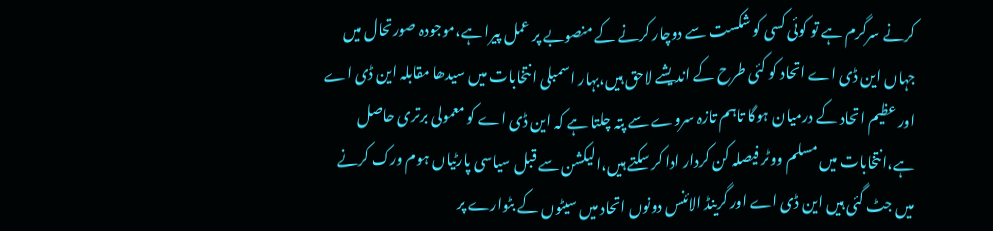کرنے سرگرم ہے تو کوئی کسی کو شکست سے دوچار کرنے کے منصوبے پر عمل پیرا ہے،موجودہ صورتحال میں جہاں این ڈی اے اتحاد کو کئی طرح کے اندیشے لاحق ہیں،بہار اسمبلی انتخابات میں سیدھا مقابلہ این ڈی اے اور عظیم اتحاد کے درمیان ہوگا تاہم تازہ سروے سے پتہ چلتا ہے کہ این ڈی اے کو معمولی برتری حاصل ہے،انتخابات میں مسلم ووٹر فیصلہ کن کردار ادا کر سکتے ہیں،الیکشن سے قبل سیاسی پارٹیاں ہوم ورک کرنے میں جٹ گئی ہیں این ڈی اے اور گرینڈ الائنس دونوں اتحاد میں سیٹوں کے بٹوارے پر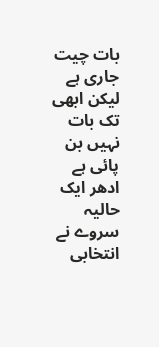بات چیت جاری ہے لیکن ابھی تک بات نہیں بن پائی ہے ادھر ایک حالیہ سروے نے انتخابی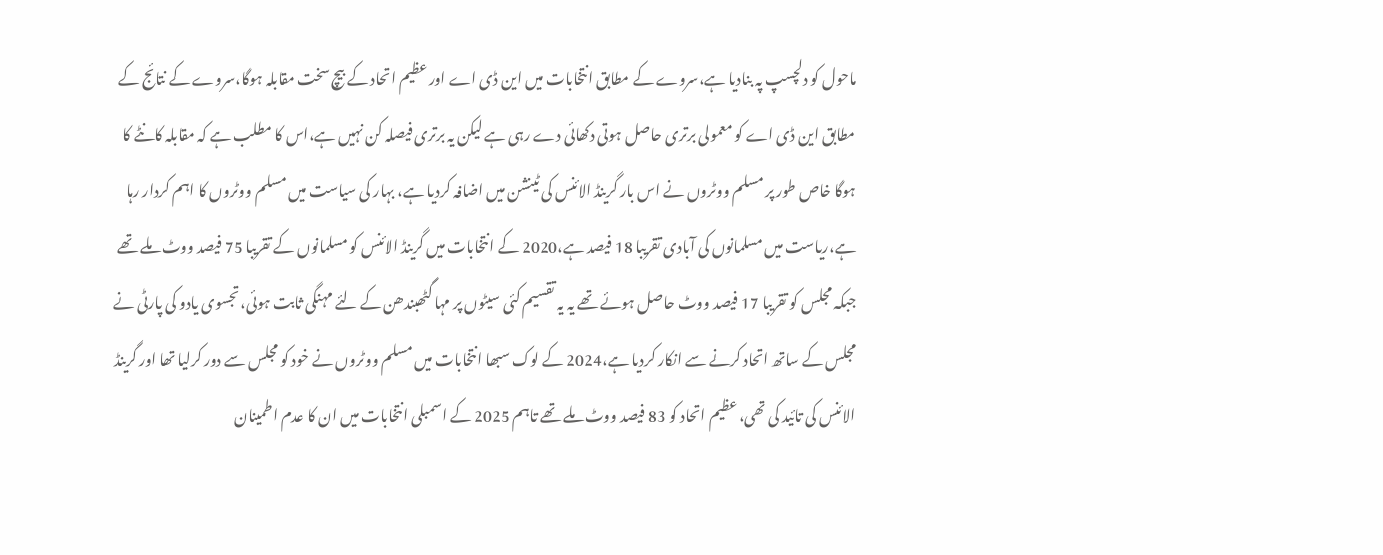ماحول کو دلچسپ پہ بنادیا ہے،سروے کے مطابق انتخابات میں این ڈی اے اور عظیم اتحاد کے بیچ سخت مقابلہ ہوگا،سروے کے نتائج کے مطابق این ڈی اے کو معمولی برتری حاصل ہوتی دکھائی دے رہی ہے لیکن یہ برتری فیصلہ کن نہیں ہے،اس کا مطلب ہے کہ مقابلہ کانٹے کا ہوگا خاص طور پر مسلم ووٹروں نے اس بار گرینڈ الائنس کی ٹینشن میں اضافہ کردیا ہے، بہار کی سیاست میں مسلم ووٹروں کا اہم کردار رہا ہے،ریاست میں مسلمانوں کی آبادی تقریبا 18 فیصد ہے،2020 کے انتخابات میں گرینڈ الائنس کو مسلمانوں کے تقریبا 75 فیصد ووٹ ملے تھے جبکہ مجلس کو تقریبا 17 فیصد ووٹ حاصل ہوئے تھے یہ یہ تقسیم کئی سیٹوں پر مہا گٹھبندھن کے لئے مہنگی ثابت ہوئی،تجسوی یادو کی پارٹی نے مجلس کے ساتھ اتحاد کرنے سے انکار کردیا ہے،2024 کے لوک سبھا انتخابات میں مسلم ووٹروں نے خود کو مجلس سے دور کرلیا تھا اور گرینڈ الائنس کی تائید کی تھی، عظیم اتحاد کو 83 فیصد ووٹ ملے تھے تاہم 2025 کے اسمبلی انتخابات میں ان کا عدم اطمینان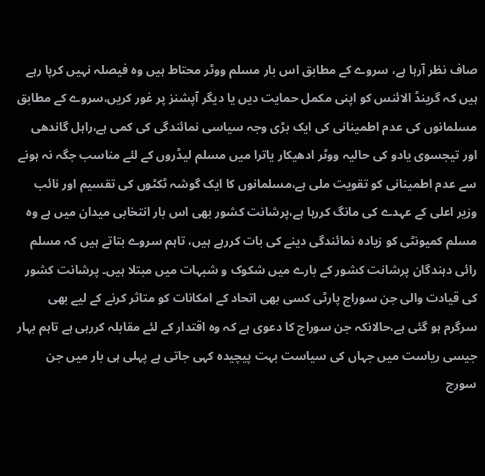صاف نظر آرہا ہے، سروے کے مطابق اس بار مسلم ووٹر محتاط ہیں وہ فیصلہ نہیں کرپا رہے ہیں کہ گرینڈ الائنس کو اپنی مکمل حمایت دیں یا دیگر آپشنز پر غور کریں،سروے کے مطابق مسلمانوں کی عدم اطمینانی کی ایک بڑی وجہ سیاسی نمائندگی کی کمی ہے،راہل گاندھی اور تیجسوی یادو کی حالیہ ووٹر ادھیکار یاترا میں مسلم لیڈروں کے لئے مناسب جگہ نہ ہونے سے عدم اطمینانی کو تقویت ملی ہے،مسلمانوں کا ایک گوشہ ٹکٹوں کی تقسیم اور نائب وزیر اعلی کے عہدے کی مانگ کررہا ہے،پرشانت کشور بھی اس بار انتخابی میدان میں ہے وہ مسلم کمیونٹی کو زیادہ نمائندگی دینے کی بات کررہے ہیں، تاہم سروے بتاتے ہیں کہ مسلم رائی دہندگان پرشانت کشور کے بارے میں شکوک و شبہات میں مبتلا ہیں۔ پرشانت کشور کی قیادت والی جن سوراج پارٹی کسی بھی اتحاد کے امکانات کو متاثر کرنے کے لیے بھی سرگرم ہو گئی ہے،حالانکہ جن سوراج کا دعوی ہے کہ وہ اقتدار کے لئے مقابلہ کررہی ہے تاہم بہار جیسی ریاست میں جہاں کی سیاست بہت پیچیدہ کہی جاتی ہے پہلی ہی بار میں جن سورج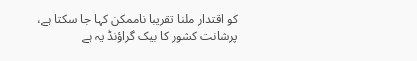کو اقتدار ملنا تقریبا ناممکن کہا جا سکتا ہے، پرشانت کشور کا بیک گراؤنڈ یہ ہے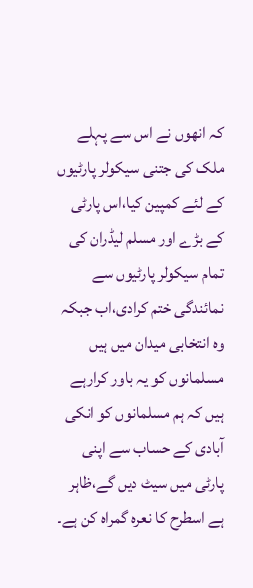کہ انھوں نے اس سے پہلے ملک کی جتنی سیکولر پارٹیوں کے لئے کمپین کیا،اس پارٹی کے بڑے اور مسلم لیڈران کی تمام سیکولر پارٹیوں سے نمائندگی ختم کرادی،اب جبکہ وہ انتخابی میدان میں ہیں مسلمانوں کو یہ باور کرارہے ہیں کہ ہم مسلمانوں کو انکی آبادی کے حساب سے اپنی پارٹی میں سیٹ دیں گے،ظاہر ہے اسطرح کا نعرہ گمراہ کن ہے۔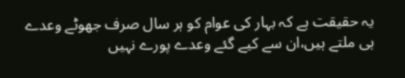یہ حقیقت ہے کہ بہار کی عوام کو ہر سال صرف جھوٹے وعدے ہی ملتے ہیں،ان سے کیے گئے وعدے پورے نہیں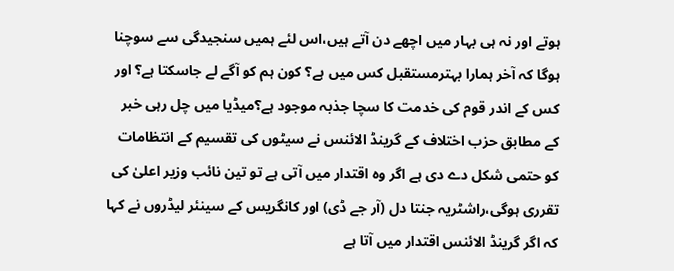ہوتے اور نہ ہی بہار میں اچھے دن آتے ہیں،اس لئے ہمیں سنجیدگی سے سوچنا ہوگا کہ آخر ہمارا بہترمستقبل کس میں ہے؟ کون ہم کو آگے لے جاسکتا ہے؟ اور کس کے اندر قوم کی خدمت کا سچا جذبہ موجود ہے؟میڈیا میں چل رہی خبر کے مطابق حزب اختلاف کے گرینڈ الائنس نے سیٹوں کی تقسیم کے انتظامات کو حتمی شکل دے دی ہے اگر وہ اقتدار میں آتی ہے تو تین نائب وزیر اعلیٰ کی تقرری ہوگی،راشٹریہ جنتا دل (آر جے ڈی) اور کانگریس کے سینئر لیڈروں نے کہا کہ اگر گرینڈ الائنس اقتدار میں آتا ہے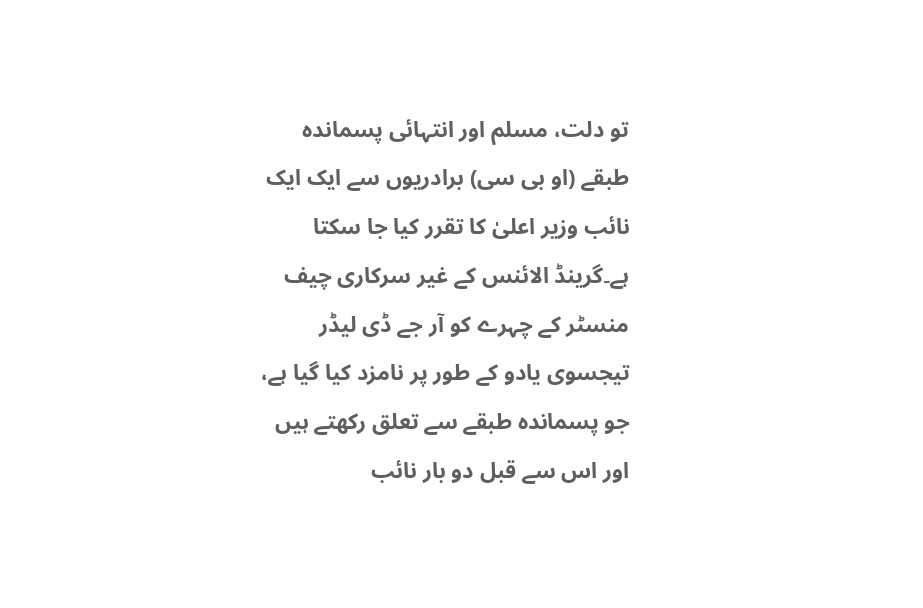تو دلت، مسلم اور انتہائی پسماندہ طبقے (او بی سی) برادریوں سے ایک ایک نائب وزیر اعلیٰ کا تقرر کیا جا سکتا ہے۔گرینڈ الائنس کے غیر سرکاری چیف منسٹر کے چہرے کو آر جے ڈی لیڈر تیجسوی یادو کے طور پر نامزد کیا گیا ہے، جو پسماندہ طبقے سے تعلق رکھتے ہیں اور اس سے قبل دو بار نائب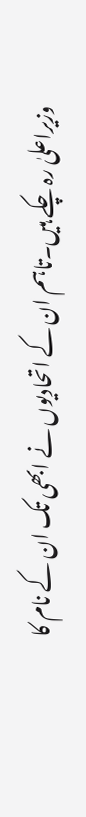وزیراعلیٰ رہ چکے ہیں۔تاہم ان کے اتحادیوں نے ابھی تک ان کے نام کا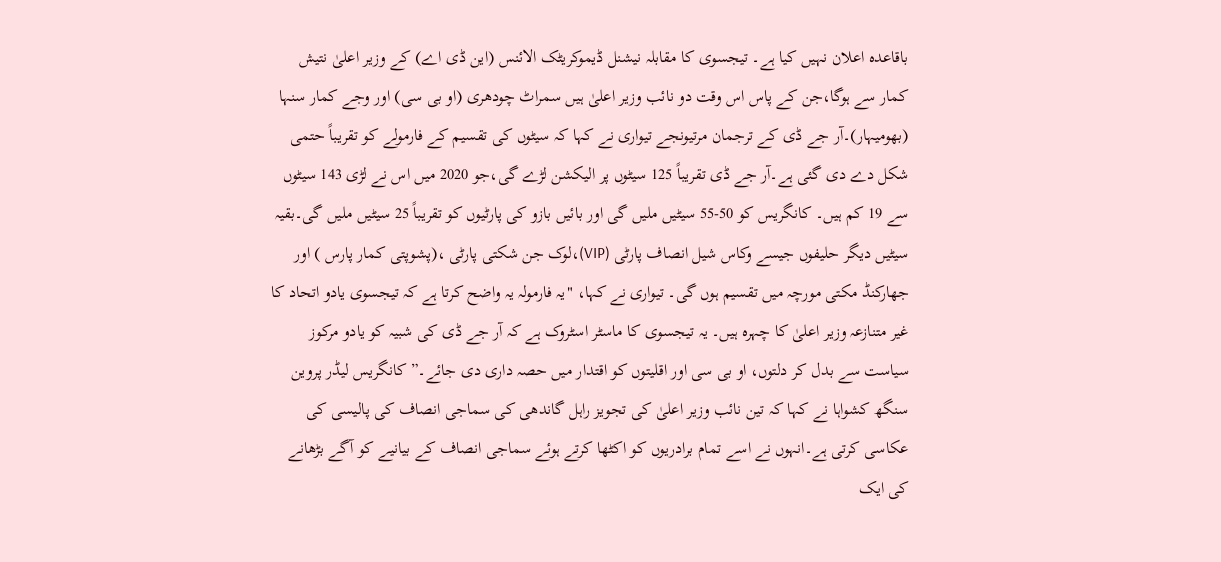باقاعدہ اعلان نہیں کیا ہے۔ تیجسوی کا مقابلہ نیشنل ڈیموکریٹک الائنس (این ڈی اے) کے وزیر اعلیٰ نتیش کمار سے ہوگا،جن کے پاس اس وقت دو نائب وزیر اعلیٰ ہیں سمراٹ چودھری (او بی سی) اور وجے کمار سنہا (بھومیہار)۔آر جے ڈی کے ترجمان مرتیونجے تیواری نے کہا کہ سیٹوں کی تقسیم کے فارمولے کو تقریباً حتمی شکل دے دی گئی ہے۔آر جے ڈی تقریباً 125 سیٹوں پر الیکشن لڑے گی،جو 2020 میں اس نے لڑی 143 سیٹوں سے 19 کم ہیں۔ کانگریس کو 50-55 سیٹیں ملیں گی اور بائیں بازو کی پارٹیوں کو تقریباً 25 سیٹیں ملیں گی۔بقیہ سیٹیں دیگر حلیفوں جیسے وکاس شیل انصاف پارٹی (VIP)،لوک جن شکتی پارٹی ،(پشوپتی کمار پارس ) اور جھارکنڈ مکتی مورچہ میں تقسیم ہوں گی۔ تیواری نے کہا، "یہ فارمولہ یہ واضح کرتا ہے کہ تیجسوی یادو اتحاد کا غیر متنازعہ وزیر اعلیٰ کا چہرہ ہیں۔ یہ تیجسوی کا ماسٹر اسٹروک ہے کہ آر جے ڈی کی شبیہ کو یادو مرکوز سیاست سے بدل کر دلتوں، او بی سی اور اقلیتوں کو اقتدار میں حصہ داری دی جائے۔” کانگریس لیڈر پروین سنگھ کشواہا نے کہا کہ تین نائب وزیر اعلیٰ کی تجویز راہل گاندھی کی سماجی انصاف کی پالیسی کی عکاسی کرتی ہے۔انہوں نے اسے تمام برادریوں کو اکٹھا کرتے ہوئے سماجی انصاف کے بیانیے کو آگے بڑھانے کی ایک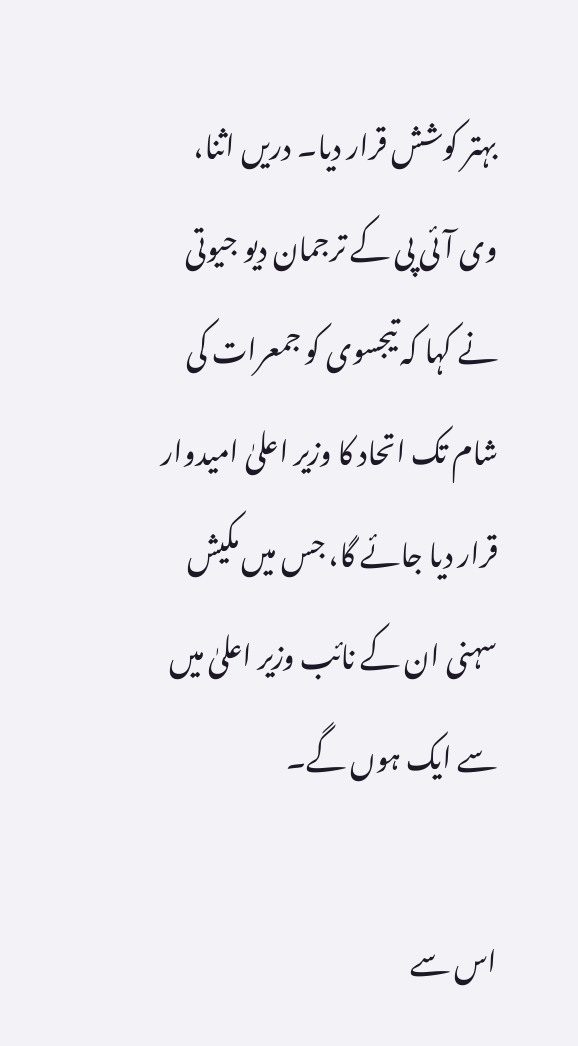بہتر کوشش قرار دیا۔ دریں اثنا، وی آئی پی کے ترجمان دیو جیوتی نے کہا کہ تیجسوی کو جمعرات کی شام تک اتحاد کا وزیر اعلیٰ امیدوار قرار دیا جائے گا، جس میں مکیش سہنی ان کے نائب وزیر اعلیٰ میں سے ایک ہوں گے۔

اس سے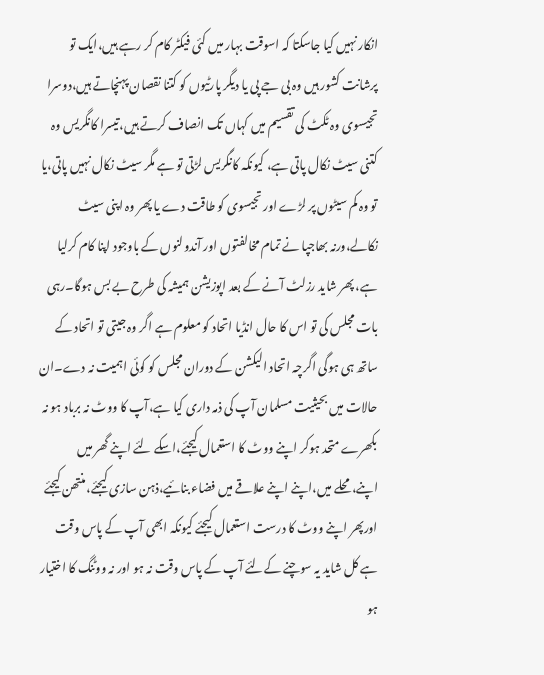انکار نہیں کیا جاسکتا کہ اسوقت بہار میں کئی فیکٹر کام کر رہے ہیں،ایک تو پرشانت کشور ہیں وہ بی جے پی یا دیگر پارٹیوں کو کتنا نقصان پہنچاتے ہیں،دوسرا تجیسوی وہ ٹکٹ کی تقسیم میں کہاں تک انصاف کرتے ہیں،تیسرا کانگریس وہ کتنی سیٹ نکال پاتی ہے، کیونکہ کانگریس لڑتی تو ہے مگر سیٹ نکال‌ نہیں‌ پاتی،یا تو وہ کم سیٹوں پر لڑے اور تجیسوی کو طاقت دے یا پھر وہ اپنی سیٹ نکالے،ورنہ بھاجپا نے تمام مخالفتوں اور آندولنوں کے باوجود اپنا کام کرلیا ہے، پھر شاید رزلٹ آنے کے بعد اپوزیشن ہمیشہ کی طرح بے بس ہوگا۔رہی بات مجلس کی تو اس کا حال انڈیا اتحاد کو معلوم ہے اگر وہ جیتی تو اتحاد کے ساتھ ہی ہوگی اگرچہ اتحاد الیکشن‌ کے‌ دوران مجلس کو کوئی اہمیت نہ دے۔ان حالات میں بحیثیت مسلمان آپ کی ذمہ داری کیا ہے،آپ کا ووٹ نہ برباد ہو نہ بکھرے متحد ہوکر اپنے ووٹ کا استعمال کیجئے،اسکے لئے اپنے گھر میں اپنے،محلے میں،اپنے اپنے علاقے میں فضاء بنائیے،ذہن سازی کیجئے،منتھن کیجئے اورپھر اپنے ووٹ کا درست استعمال کیجئے کیونکہ ابھی آپ کے پاس وقت ہے کل شاید یہ سوچنے کےلئے آپ کے پاس وقت نہ ہو اور نہ ووٹنگ کا اختیار ہو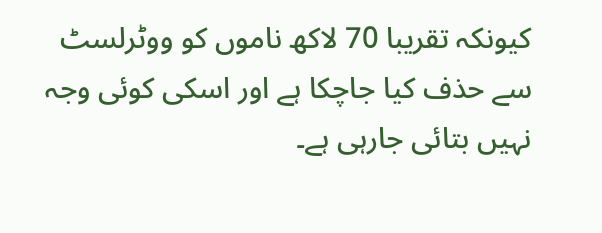کیونکہ تقریبا 70 لاکھ ناموں کو ووٹرلسٹ سے حذف کیا جاچکا ہے اور اسکی کوئی وجہ نہیں بتائی جارہی ہے۔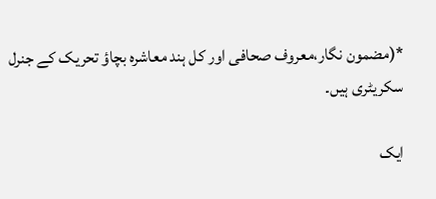*(مضمون نگار،معروف صحافی اور کل ہند معاشرہ بچاؤ تحریک کے جنرل سکریٹری ہیں۔

ایک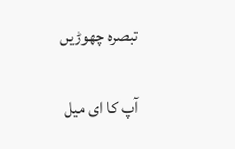تبصرہ چھوڑیں

آپ کا ای میل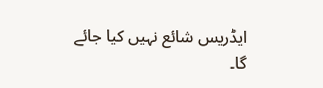ایڈریس شائع نہیں کیا جائے گا۔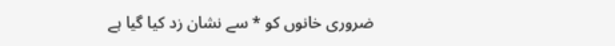ضروری خانوں کو * سے نشان زد کیا گیا ہے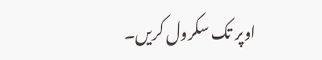اوپر تک سکرول کریں۔